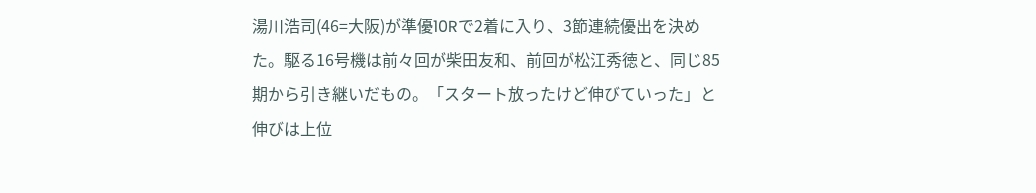湯川浩司(46=大阪)が準優10Rで2着に入り、3節連続優出を決めた。駆る16号機は前々回が柴田友和、前回が松江秀徳と、同じ85期から引き継いだもの。「スタート放ったけど伸びていった」と伸びは上位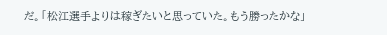だ。「松江選手よりは稼ぎたいと思っていた。もう勝ったかな」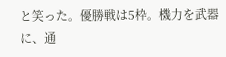と笑った。優勝戦は5枠。機力を武器に、通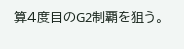算4度目のG2制覇を狙う。